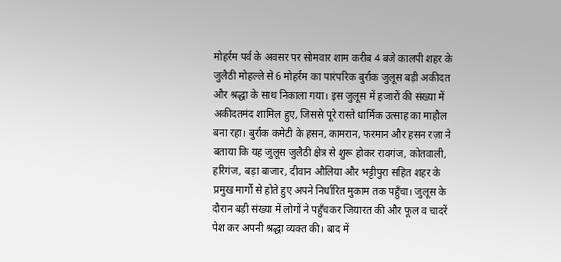मोहर्रम पर्व के अवसर पर सोमवार शाम करीब 4 बजे कालपी शहर के जुलैठी मोहल्ले से 6 मोहर्रम का पारंपरिक बुर्राक जुलूस बड़ी अकीदत और श्रद्धा के साथ निकाला गया। इस जुलूस में हजारों की संख्या में अकीदतमंद शामिल हुए, जिससे पूरे रास्ते धार्मिक उत्साह का माहौल बना रहा। बुर्राक कमेटी के हसन, कामरान, फरमान और हसन रज़ा ने बताया कि यह जुलूस जुलैठी क्षेत्र से शुरू होकर रावगंज, कोतवाली, हरिगंज, बड़ा बाजार, दीवान औलिया और भट्टीपुरा सहित शहर के प्रमुख मार्गों से होते हुए अपने निर्धारित मुकाम तक पहुँचा। जुलूस के दौरान बड़ी संख्या में लोगों ने पहुँचकर जियारत की और फूल व चादरें पेश कर अपनी श्रद्धा व्यक्त की। बाद में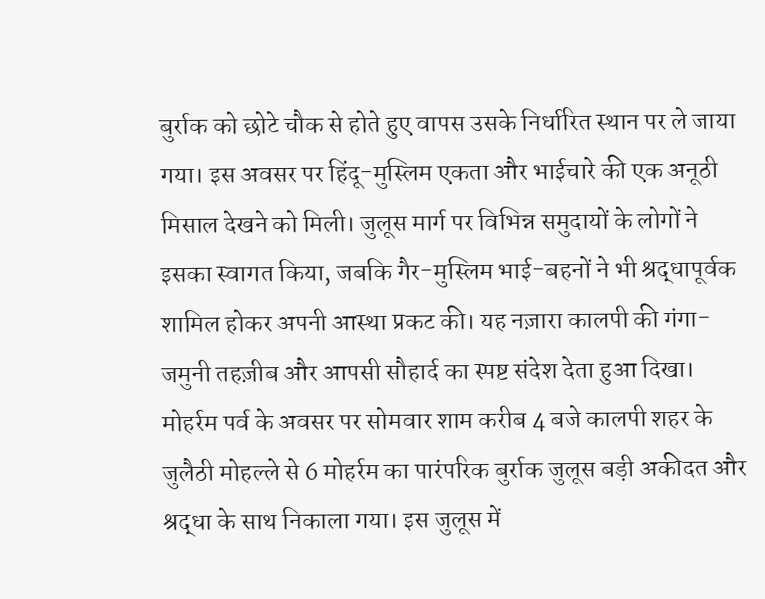बुर्राक को छोटे चौक से होते हुए वापस उसके निर्धारित स्थान पर ले जाया गया। इस अवसर पर हिंदू-मुस्लिम एकता और भाईचारे की एक अनूठी मिसाल देखने को मिली। जुलूस मार्ग पर विभिन्न समुदायों के लोगों ने इसका स्वागत किया, जबकि गैर-मुस्लिम भाई-बहनों ने भी श्रद्धापूर्वक शामिल होकर अपनी आस्था प्रकट की। यह नज़ारा कालपी की गंगा-जमुनी तहज़ीब और आपसी सौहार्द का स्पष्ट संदेश देता हुआ दिखा।
मोहर्रम पर्व के अवसर पर सोमवार शाम करीब 4 बजे कालपी शहर के जुलैठी मोहल्ले से 6 मोहर्रम का पारंपरिक बुर्राक जुलूस बड़ी अकीदत और श्रद्धा के साथ निकाला गया। इस जुलूस में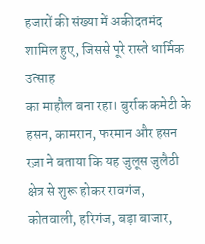हजारों की संख्या में अकीदतमंद शामिल हुए, जिससे पूरे रास्ते धार्मिक उत्साह
का माहौल बना रहा। बुर्राक कमेटी के हसन, कामरान, फरमान और हसन रज़ा ने बताया कि यह जुलूस जुलैठी क्षेत्र से शुरू होकर रावगंज, कोतवाली, हरिगंज, बड़ा बाजार,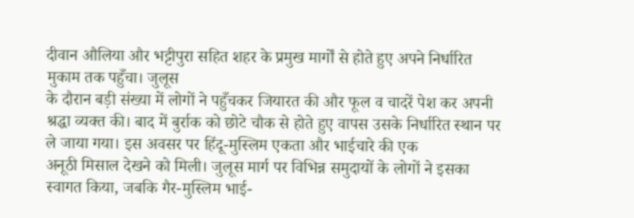दीवान औलिया और भट्टीपुरा सहित शहर के प्रमुख मार्गों से होते हुए अपने निर्धारित मुकाम तक पहुँचा। जुलूस
के दौरान बड़ी संख्या में लोगों ने पहुँचकर जियारत की और फूल व चादरें पेश कर अपनी श्रद्धा व्यक्त की। बाद में बुर्राक को छोटे चौक से होते हुए वापस उसके निर्धारित स्थान पर ले जाया गया। इस अवसर पर हिंदू-मुस्लिम एकता और भाईचारे की एक
अनूठी मिसाल देखने को मिली। जुलूस मार्ग पर विभिन्न समुदायों के लोगों ने इसका स्वागत किया, जबकि गैर-मुस्लिम भाई-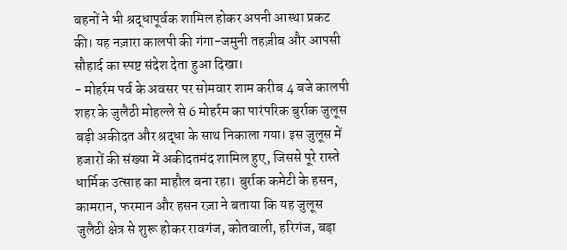बहनों ने भी श्रद्धापूर्वक शामिल होकर अपनी आस्था प्रकट की। यह नज़ारा कालपी की गंगा-जमुनी तहज़ीब और आपसी सौहार्द का स्पष्ट संदेश देता हुआ दिखा।
- मोहर्रम पर्व के अवसर पर सोमवार शाम करीब 4 बजे कालपी शहर के जुलैठी मोहल्ले से 6 मोहर्रम का पारंपरिक बुर्राक जुलूस बड़ी अकीदत और श्रद्धा के साथ निकाला गया। इस जुलूस में हजारों की संख्या में अकीदतमंद शामिल हुए, जिससे पूरे रास्ते धार्मिक उत्साह का माहौल बना रहा। बुर्राक कमेटी के हसन, कामरान, फरमान और हसन रज़ा ने बताया कि यह जुलूस जुलैठी क्षेत्र से शुरू होकर रावगंज, कोतवाली, हरिगंज, बड़ा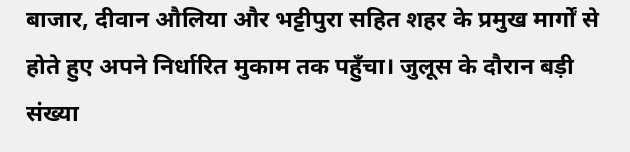बाजार, दीवान औलिया और भट्टीपुरा सहित शहर के प्रमुख मार्गों से होते हुए अपने निर्धारित मुकाम तक पहुँचा। जुलूस के दौरान बड़ी संख्या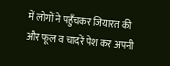में लोगों ने पहुँचकर जियारत की और फूल व चादरें पेश कर अपनी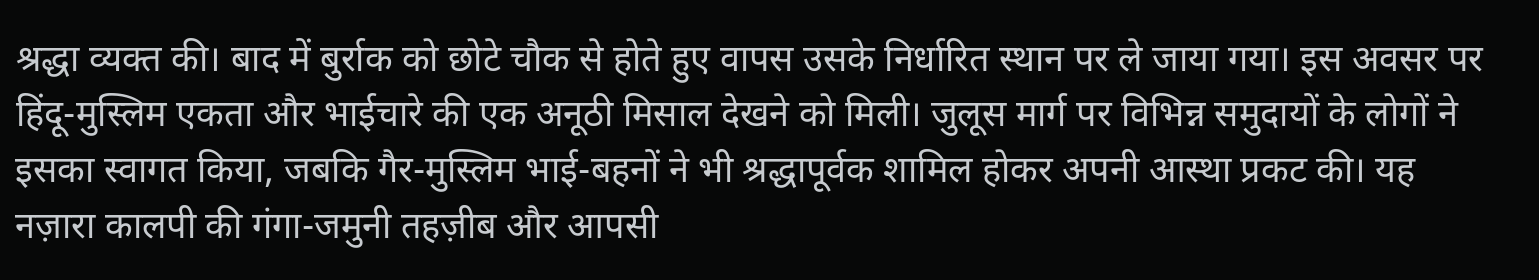श्रद्धा व्यक्त की। बाद में बुर्राक को छोटे चौक से होते हुए वापस उसके निर्धारित स्थान पर ले जाया गया। इस अवसर पर हिंदू-मुस्लिम एकता और भाईचारे की एक अनूठी मिसाल देखने को मिली। जुलूस मार्ग पर विभिन्न समुदायों के लोगों ने इसका स्वागत किया, जबकि गैर-मुस्लिम भाई-बहनों ने भी श्रद्धापूर्वक शामिल होकर अपनी आस्था प्रकट की। यह नज़ारा कालपी की गंगा-जमुनी तहज़ीब और आपसी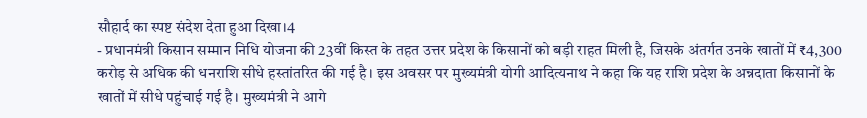सौहार्द का स्पष्ट संदेश देता हुआ दिखा।4
- प्रधानमंत्री किसान सम्मान निधि योजना की 23वीं किस्त के तहत उत्तर प्रदेश के किसानों को बड़ी राहत मिली है, जिसके अंतर्गत उनके खातों में ₹4,300 करोड़ से अधिक की धनराशि सीधे हस्तांतरित की गई है। इस अवसर पर मुख्यमंत्री योगी आदित्यनाथ ने कहा कि यह राशि प्रदेश के अन्नदाता किसानों के खातों में सीधे पहुंचाई गई है। मुख्यमंत्री ने आगे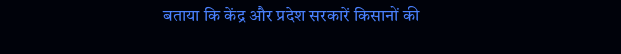बताया कि केंद्र और प्रदेश सरकारें किसानों की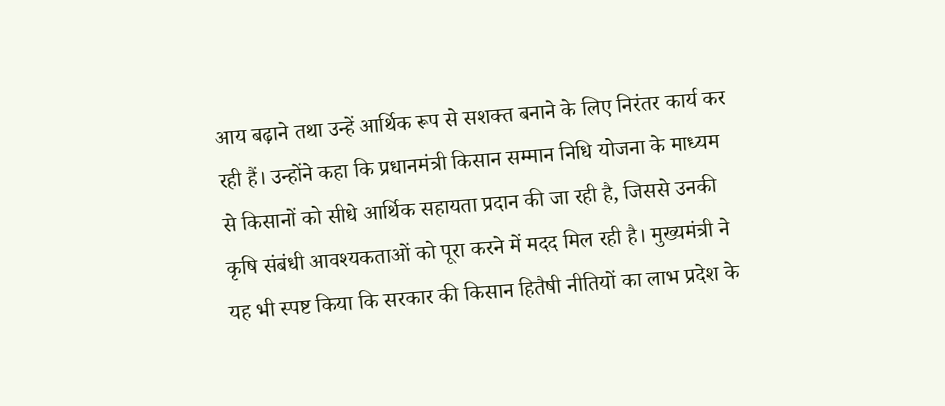आय बढ़ाने तथा उन्हें आर्थिक रूप से सशक्त बनाने के लिए निरंतर कार्य कर रही हैं। उन्होंने कहा कि प्रधानमंत्री किसान सम्मान निधि योजना के माध्यम से किसानों को सीधे आर्थिक सहायता प्रदान की जा रही है, जिससे उनकी कृषि संबंधी आवश्यकताओं को पूरा करने में मदद मिल रही है। मुख्यमंत्री ने यह भी स्पष्ट किया कि सरकार की किसान हितैषी नीतियों का लाभ प्रदेश के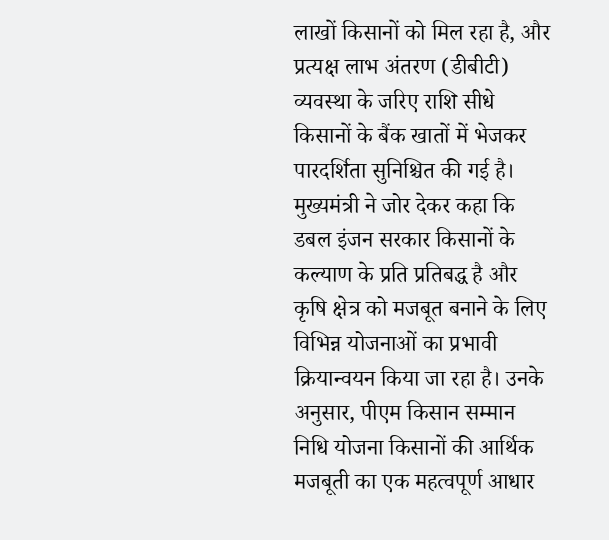लाखों किसानों को मिल रहा है, और प्रत्यक्ष लाभ अंतरण (डीबीटी) व्यवस्था के जरिए राशि सीधे किसानों के बैंक खातों में भेजकर पारदर्शिता सुनिश्चित की गई है। मुख्यमंत्री ने जोर देकर कहा कि डबल इंजन सरकार किसानों के कल्याण के प्रति प्रतिबद्ध है और कृषि क्षेत्र को मजबूत बनाने के लिए विभिन्न योजनाओं का प्रभावी क्रियान्वयन किया जा रहा है। उनके अनुसार, पीएम किसान सम्मान निधि योजना किसानों की आर्थिक मजबूती का एक महत्वपूर्ण आधार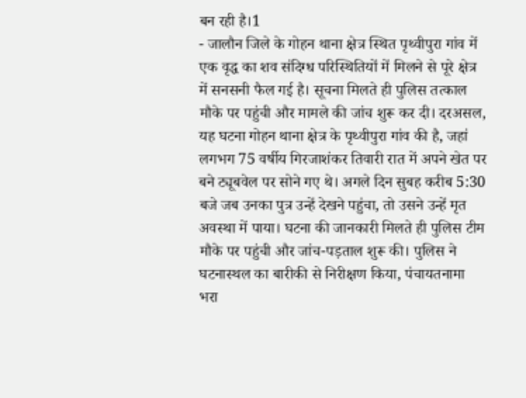बन रही है।1
- जालौन जिले के गोहन थाना क्षेत्र स्थित पृथ्वीपुरा गांव में एक वृद्ध का शव संदिग्ध परिस्थितियों में मिलने से पूरे क्षेत्र में सनसनी फैल गई है। सूचना मिलते ही पुलिस तत्काल मौके पर पहुंची और मामले की जांच शुरू कर दी। दरअसल, यह घटना गोहन थाना क्षेत्र के पृथ्वीपुरा गांव की है, जहां लगभग 75 वर्षीय गिरजाशंकर तिवारी रात में अपने खेत पर बने ट्यूबवेल पर सोने गए थे। अगले दिन सुबह करीब 5:30 बजे जब उनका पुत्र उन्हें देखने पहुंचा, तो उसने उन्हें मृत अवस्था में पाया। घटना की जानकारी मिलते ही पुलिस टीम मौके पर पहुंची और जांच-पड़ताल शुरू की। पुलिस ने घटनास्थल का बारीकी से निरीक्षण किया, पंचायतनामा भरा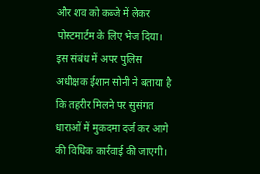और शव को कब्जे में लेकर पोस्टमार्टम के लिए भेज दिया। इस संबंध में अपर पुलिस अधीक्षक ईशान सोनी ने बताया है कि तहरीर मिलने पर सुसंगत धाराओं में मुकदमा दर्ज कर आगे की विधिक कार्रवाई की जाएगी।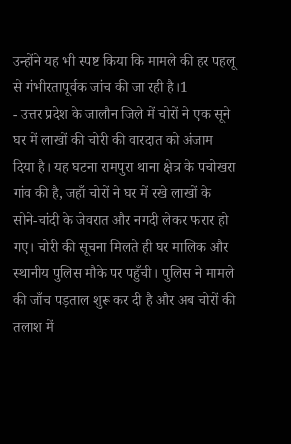उन्होंने यह भी स्पष्ट किया कि मामले की हर पहलू से गंभीरतापूर्वक जांच की जा रही है।1
- उत्तर प्रदेश के जालौन जिले में चोरों ने एक सूने घर में लाखों की चोरी की वारदात को अंजाम दिया है। यह घटना रामपुरा थाना क्षेत्र के पचोखरा गांव की है, जहाँ चोरों ने घर में रखे लाखों के सोने-चांदी के जेवरात और नगदी लेकर फरार हो गए। चोरी की सूचना मिलते ही घर मालिक और स्थानीय पुलिस मौके पर पहुँची। पुलिस ने मामले की जाँच पड़ताल शुरू कर दी है और अब चोरों की तलाश में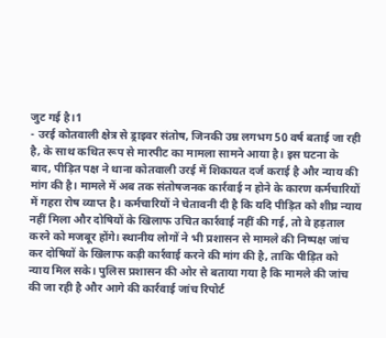जुट गई है।1
- उरई कोतवाली क्षेत्र से ड्राइवर संतोष, जिनकी उम्र लगभग 50 वर्ष बताई जा रही है, के साथ कथित रूप से मारपीट का मामला सामने आया है। इस घटना के बाद, पीड़ित पक्ष ने थाना कोतवाली उरई में शिकायत दर्ज कराई है और न्याय की मांग की है। मामले में अब तक संतोषजनक कार्रवाई न होने के कारण कर्मचारियों में गहरा रोष व्याप्त है। कर्मचारियों ने चेतावनी दी है कि यदि पीड़ित को शीघ्र न्याय नहीं मिला और दोषियों के खिलाफ उचित कार्रवाई नहीं की गई, तो वे हड़ताल करने को मजबूर होंगे। स्थानीय लोगों ने भी प्रशासन से मामले की निष्पक्ष जांच कर दोषियों के खिलाफ कड़ी कार्रवाई करने की मांग की है, ताकि पीड़ित को न्याय मिल सके। पुलिस प्रशासन की ओर से बताया गया है कि मामले की जांच की जा रही है और आगे की कार्रवाई जांच रिपोर्ट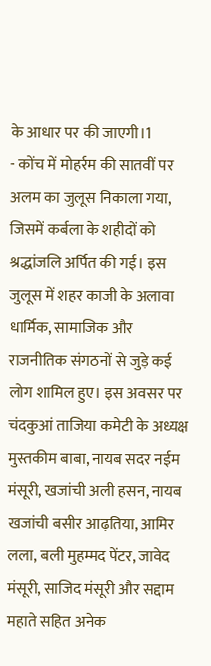के आधार पर की जाएगी।1
- कोंच में मोहर्रम की सातवीं पर अलम का जुलूस निकाला गया, जिसमें कर्बला के शहीदों को श्रद्धांजलि अर्पित की गई। इस जुलूस में शहर काजी के अलावा धार्मिक, सामाजिक और राजनीतिक संगठनों से जुड़े कई लोग शामिल हुए। इस अवसर पर चंदकुआं ताजिया कमेटी के अध्यक्ष मुस्तकीम बाबा, नायब सदर नईम मंसूरी, खजांची अली हसन, नायब खजांची बसीर आढ़तिया, आमिर लला, बली मुहम्मद पेंटर, जावेद मंसूरी, साजिद मंसूरी और सद्दाम महाते सहित अनेक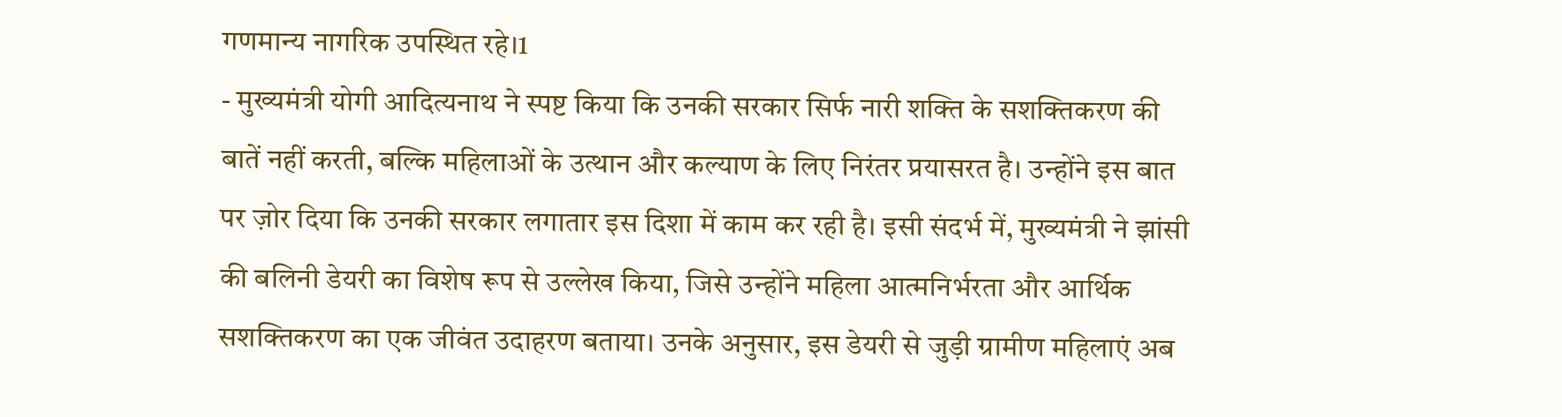गणमान्य नागरिक उपस्थित रहे।1
- मुख्यमंत्री योगी आदित्यनाथ ने स्पष्ट किया कि उनकी सरकार सिर्फ नारी शक्ति के सशक्तिकरण की बातें नहीं करती, बल्कि महिलाओं के उत्थान और कल्याण के लिए निरंतर प्रयासरत है। उन्होंने इस बात पर ज़ोर दिया कि उनकी सरकार लगातार इस दिशा में काम कर रही है। इसी संदर्भ में, मुख्यमंत्री ने झांसी की बलिनी डेयरी का विशेष रूप से उल्लेख किया, जिसे उन्होंने महिला आत्मनिर्भरता और आर्थिक सशक्तिकरण का एक जीवंत उदाहरण बताया। उनके अनुसार, इस डेयरी से जुड़ी ग्रामीण महिलाएं अब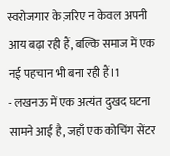स्वरोजगार के ज़रिए न केवल अपनी आय बढ़ा रही हैं, बल्कि समाज में एक नई पहचान भी बना रही हैं।1
- लखनऊ में एक अत्यंत दुखद घटना सामने आई है, जहाँ एक कोचिंग सेंटर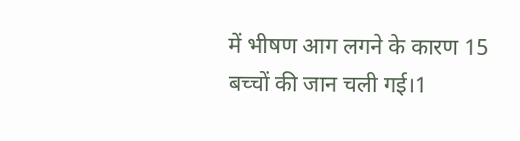में भीषण आग लगने के कारण 15 बच्चों की जान चली गई।1